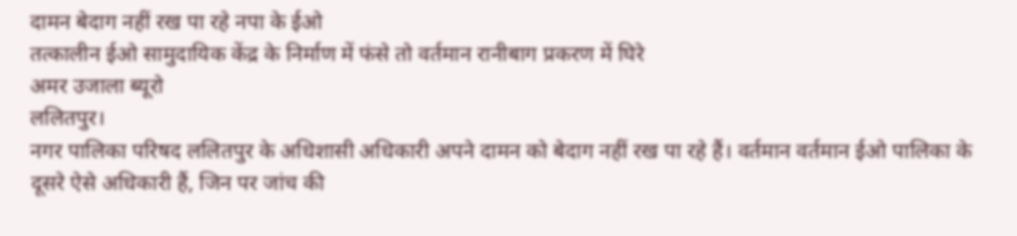दामन बेदाग नहीं रख पा रहे नपा के ईओ
तत्कालीन ईओ सामुदायिक केंद्र के निर्माण में फंसे तो वर्तमान रानीबाग प्रकरण में घिरे
अमर उजाला ब्यूरो
ललितपुर।
नगर पालिका परिषद ललितपुर के अधिशासी अधिकारी अपने दामन को बेदाग नहीं रख पा रहे हैं। वर्तमान वर्तमान ईओ पालिका के दूसरे ऐसे अधिकारी हैं, जिन पर जांच की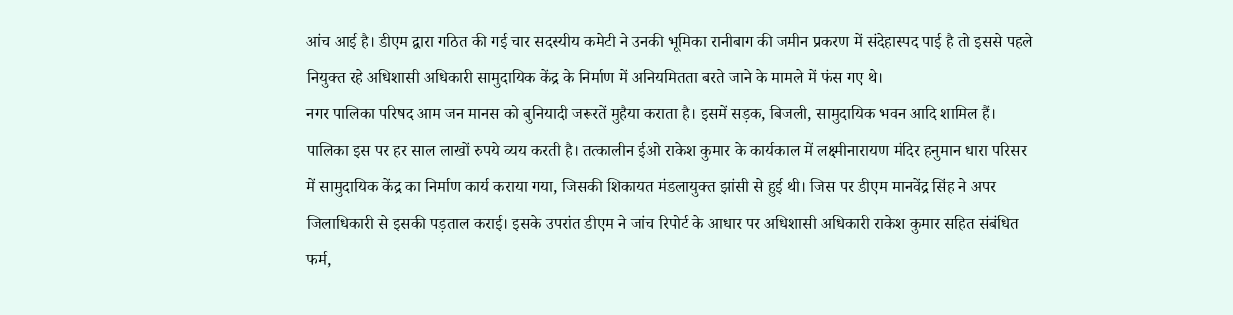आंच आई है। डीएम द्वारा गठित की गई चार सदस्यीय कमेटी ने उनकी भूमिका रानीबाग की जमीन प्रकरण में संदेहास्पद पाई है तो इससे पहले नियुक्त रहे अधिशासी अधिकारी सामुदायिक केंद्र के निर्माण में अनियमितता बरते जाने के मामले में फंस गए थे।
नगर पालिका परिषद आम जन मानस को बुनियादी जरूरतें मुहैया कराता है। इसमें सड़क, बिजली, सामुदायिक भवन आदि शामिल हैं। पालिका इस पर हर साल लाखों रुपये व्यय करती है। तत्कालीन ईओ राकेश कुमार के कार्यकाल में लक्ष्मीनारायण मंदिर हनुमान धारा परिसर में सामुदायिक केंद्र का निर्माण कार्य कराया गया, जिसकी शिकायत मंडलायुक्त झांसी से हुई थी। जिस पर डीएम मानवेंद्र सिंह ने अपर जिलाधिकारी से इसकी पड़ताल कराई। इसके उपरांत डीएम ने जांच रिपोर्ट के आधार पर अधिशासी अधिकारी राकेश कुमार सहित संबंधित फर्म,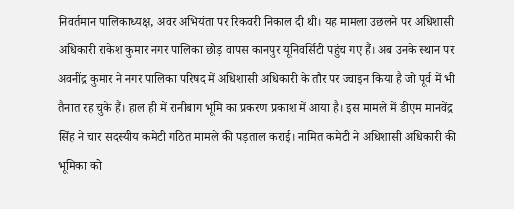निवर्तमान पालिकाध्यक्ष, अवर अभियंता पर रिकवरी निकाल दी थी। यह मामला उछलने पर अधिशासी अधिकारी राकेश कुमार नगर पालिका छोड़ वापस कानपुर यूनिवर्सिटी पहुंच गए हैं। अब उनके स्थान पर अवनींद्र कुमार ने नगर पालिका परिषद में अधिशासी अधिकारी के तौर पर ज्वाइन किया है जो पूर्व में भी तैनात रह चुके हैं। हाल ही में रानीबाग भूमि का प्रकरण प्रकाश में आया है। इस मामले में डीएम मानवेंद्र सिंह ने चार सदस्यीय कमेटी गठित मामले की पड़ताल कराई। नामित कमेटी ने अधिशासी अधिकारी की भूमिका को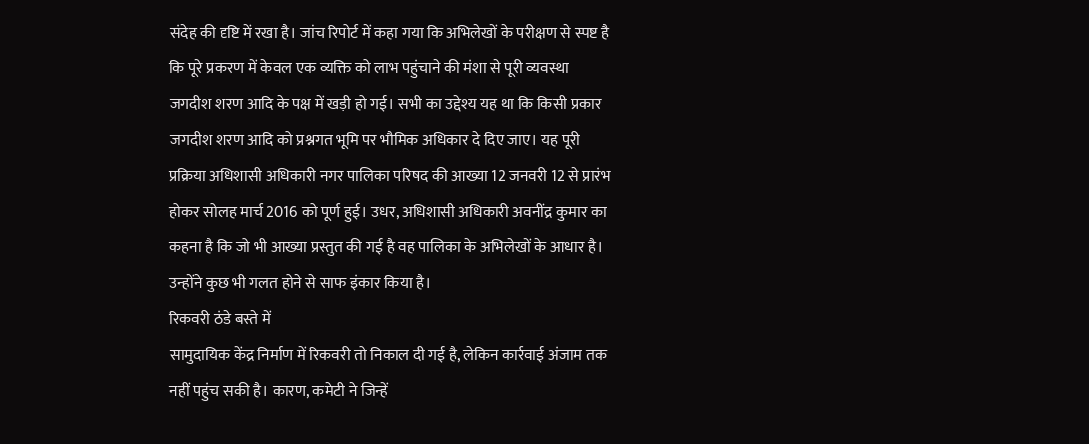संदेह की दृष्टि में रखा है। जांच रिपोर्ट में कहा गया कि अभिलेखों के परीक्षण से स्पष्ट है कि पूरे प्रकरण में केवल एक व्यक्ति को लाभ पहुंचाने की मंशा से पूरी व्यवस्था जगदीश शरण आदि के पक्ष में खड़ी हो गई। सभी का उद्देश्य यह था कि किसी प्रकार जगदीश शरण आदि को प्रश्नगत भूमि पर भौमिक अधिकार दे दिए जाए। यह पूरी प्रक्रिया अधिशासी अधिकारी नगर पालिका परिषद की आख्या 12 जनवरी 12 से प्रारंभ होकर सोलह मार्च 2016 को पूर्ण हुई। उधर, अधिशासी अधिकारी अवनींद्र कुमार का कहना है कि जो भी आख्या प्रस्तुत की गई है वह पालिका के अभिलेखों के आधार है। उन्होंने कुछ भी गलत होने से साफ इंकार किया है।
रिकवरी ठंडे बस्ते में
सामुदायिक केंद्र निर्माण में रिकवरी तो निकाल दी गई है, लेकिन कार्रवाई अंजाम तक नहीं पहुंच सकी है। कारण, कमेटी ने जिन्हें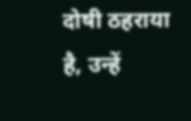दोषी ठहराया है, उन्हें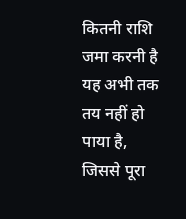कितनी राशि जमा करनी है यह अभी तक तय नहीं हो पाया है, जिससे पूरा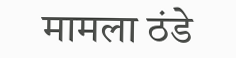मामला ठंडे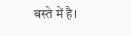बस्ते में है।